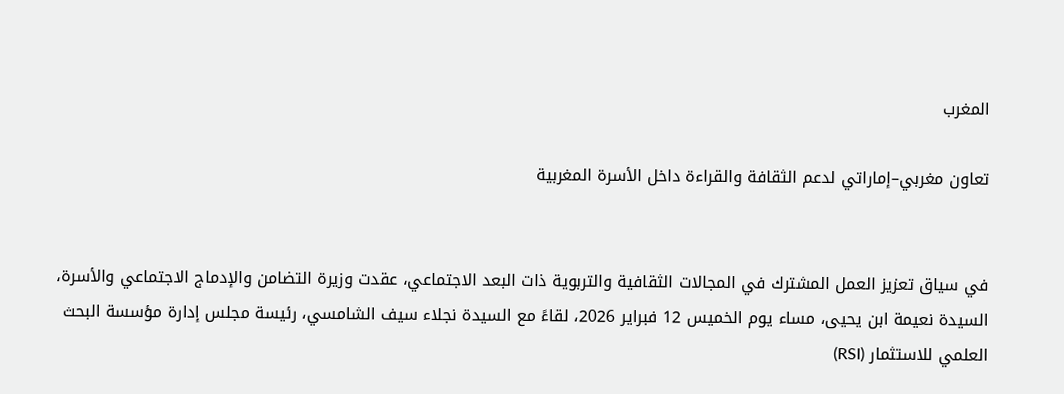المغرب

تعاون مغربي–إماراتي لدعم الثقافة والقراءة داخل الأسرة المغربية


في سياق تعزيز العمل المشترك في المجالات الثقافية والتربوية ذات البعد الاجتماعي، عقدت وزيرة التضامن والإدماج الاجتماعي والأسرة، السيدة نعيمة ابن يحيى، مساء يوم الخميس 12 فبراير 2026، لقاءً مع السيدة نجلاء سيف الشامسي، رئيسة مجلس إدارة مؤسسة البحث العلمي للاستثمار (RSI)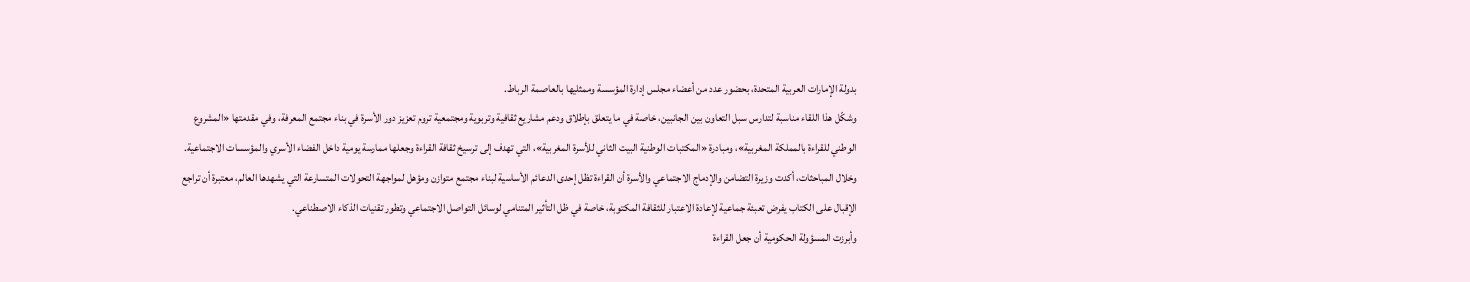بدولة الإمارات العربية المتحدة، بحضور عدد من أعضاء مجلس إدارة المؤسسة وممثليها بالعاصمة الرباط.
وشكّل هذا اللقاء مناسبة لتدارس سبل التعاون بين الجانبين، خاصة في ما يتعلق بإطلاق ودعم مشاريع ثقافية وتربوية ومجتمعية تروم تعزيز دور الأسرة في بناء مجتمع المعرفة، وفي مقدمتها «المشروع الوطني للقراءة بالمملكة المغربية»، ومبادرة «المكتبات الوطنية البيت الثاني للأسرة المغربية»، التي تهدف إلى ترسيخ ثقافة القراءة وجعلها ممارسة يومية داخل الفضاء الأسري والمؤسسات الاجتماعية.
وخلال المباحثات، أكدت وزيرة التضامن والإدماج الاجتماعي والأسرة أن القراءة تظل إحدى الدعائم الأساسية لبناء مجتمع متوازن ومؤهل لمواجهة التحولات المتسارعة التي يشهدها العالم، معتبرة أن تراجع الإقبال على الكتاب يفرض تعبئة جماعية لإعادة الاعتبار للثقافة المكتوبة، خاصة في ظل التأثير المتنامي لوسائل التواصل الاجتماعي وتطور تقنيات الذكاء الاصطناعي.
وأبرزت المسؤولة الحكومية أن جعل القراءة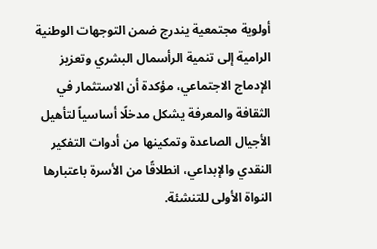أولوية مجتمعية يندرج ضمن التوجهات الوطنية الرامية إلى تنمية الرأسمال البشري وتعزيز الإدماج الاجتماعي، مؤكدة أن الاستثمار في الثقافة والمعرفة يشكل مدخلًا أساسياً لتأهيل الأجيال الصاعدة وتمكينها من أدوات التفكير النقدي والإبداعي، انطلاقًا من الأسرة باعتبارها النواة الأولى للتنشئة.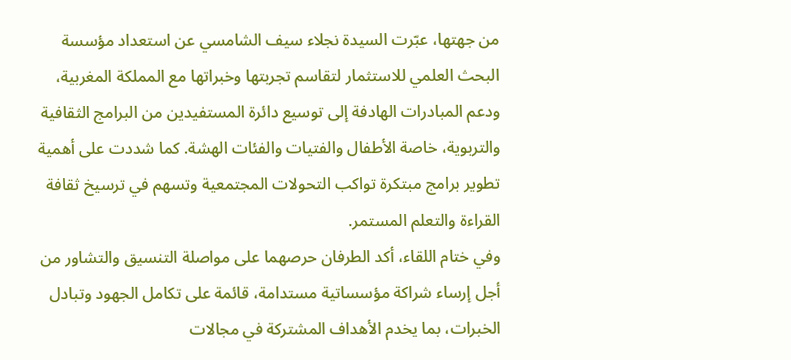من جهتها، عبّرت السيدة نجلاء سيف الشامسي عن استعداد مؤسسة البحث العلمي للاستثمار لتقاسم تجربتها وخبراتها مع المملكة المغربية، ودعم المبادرات الهادفة إلى توسيع دائرة المستفيدين من البرامج الثقافية والتربوية، خاصة الأطفال والفتيات والفئات الهشة. كما شددت على أهمية تطوير برامج مبتكرة تواكب التحولات المجتمعية وتسهم في ترسيخ ثقافة القراءة والتعلم المستمر.
وفي ختام اللقاء، أكد الطرفان حرصهما على مواصلة التنسيق والتشاور من أجل إرساء شراكة مؤسساتية مستدامة، قائمة على تكامل الجهود وتبادل الخبرات، بما يخدم الأهداف المشتركة في مجالات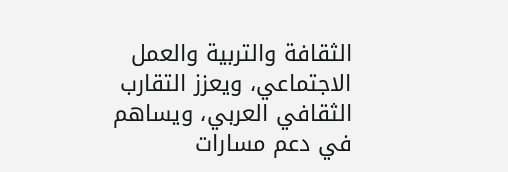الثقافة والتربية والعمل الاجتماعي، ويعزز التقارب الثقافي العربي، ويساهم في دعم مسارات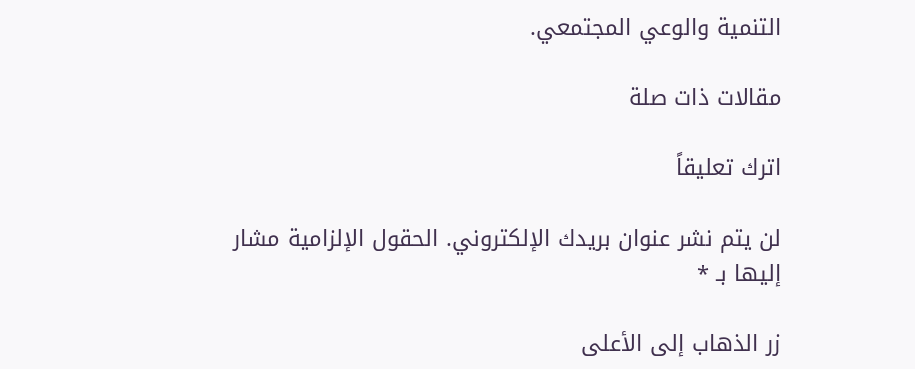التنمية والوعي المجتمعي.

مقالات ذات صلة

اترك تعليقاً

لن يتم نشر عنوان بريدك الإلكتروني. الحقول الإلزامية مشار إليها بـ *

زر الذهاب إلى الأعلى